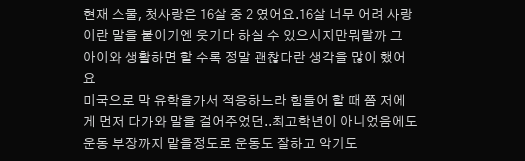현재 스물, 첫사랑은 16살 중 2 였어요.16살 너무 어려 사랑이란 말을 붙이기엔 웃기다 하실 수 있으시지만뭐랄까 그 아이와 생활하면 할 수록 정말 괜찮다란 생각을 많이 했어요
미국으로 막 유학을가서 적응하느라 힘들어 할 때 쯤 저에게 먼저 다가와 말을 걸어주었던..최고학년이 아니었음에도 운동 부장까지 맡을정도로 운동도 잘하고 악기도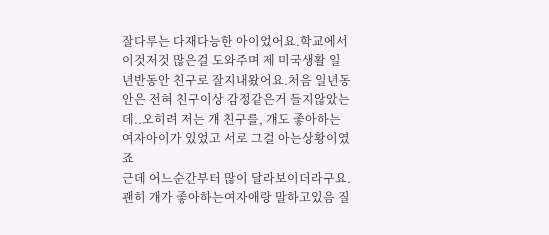잘다루는 다재다능한 아이었어요.학교에서 이것저것 많은걸 도와주며 제 미국생활 일년반동안 친구로 잘지내왔어요.처음 일년동안은 전혀 친구이상 감정같은거 들지않았는데..오히려 저는 걔 친구를, 걔도 좋아하는 여자아이가 있었고 서로 그걸 아는상황이였죠
근데 어느순간부터 많이 달라보이더라구요.괜히 걔가 좋아하는여자애랑 말하고있음 질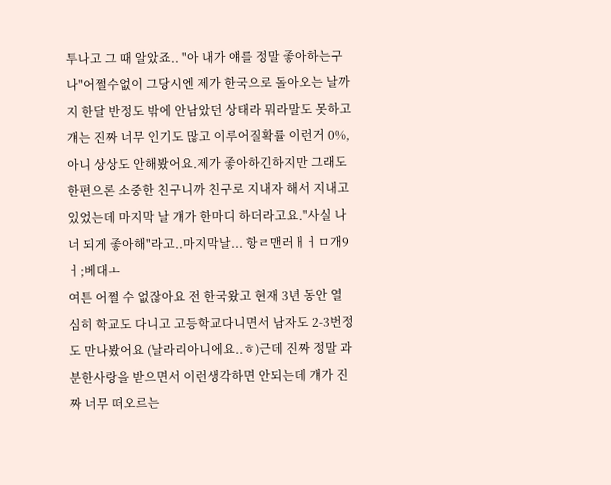투나고 그 때 알았죠.. "아 내가 얘를 정말 좋아하는구나"어쩔수없이 그당시엔 제가 한국으로 돌아오는 날까지 한달 반정도 밖에 안남았던 상태라 뭐라말도 못하고 걔는 진짜 너무 인기도 많고 이루어질확률 이런거 0%, 아니 상상도 안해봤어요.제가 좋아하긴하지만 그래도 한편으론 소중한 친구니까 친구로 지내자 해서 지내고 있었는데 마지막 날 걔가 한마디 하더라고요."사실 나 너 되게 좋아해"라고..마지막날... 항ㄹ맨러ㅐㅓㅁ개9ㅓ;베대ㅗ
여튼 어쩔 수 없잖아요 전 한국왔고 현재 3년 동안 열심히 학교도 다니고 고등학교다니면서 남자도 2-3번정도 만나봤어요 (날라리아니에요..ㅎ)근데 진짜 정말 과분한사랑을 받으면서 이런생각하면 안되는데 걔가 진짜 너무 떠오르는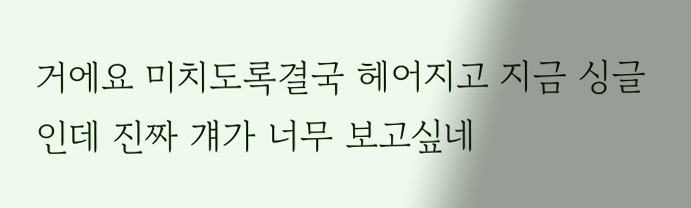거에요 미치도록결국 헤어지고 지금 싱글인데 진짜 걔가 너무 보고싶네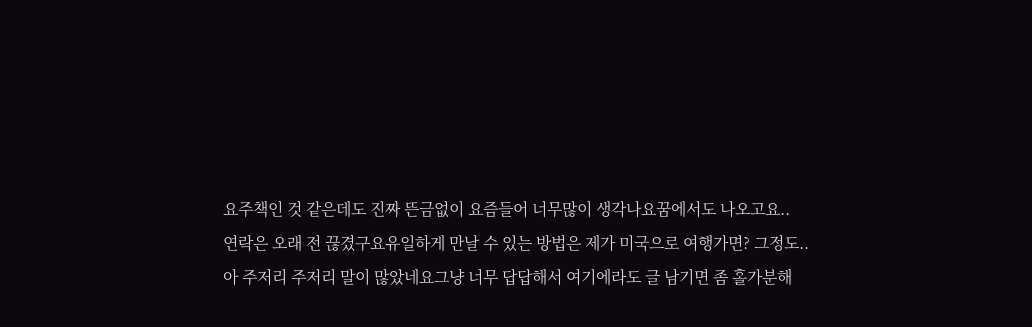요주책인 것 같은데도 진짜 뜬금없이 요즘들어 너무많이 생각나요꿈에서도 나오고요..
연락은 오래 전 끊겼구요유일하게 만날 수 있는 방법은 제가 미국으로 여행가면? 그정도..
아 주저리 주저리 말이 많았네요그냥 너무 답답해서 여기에라도 글 남기면 좀 홀가분해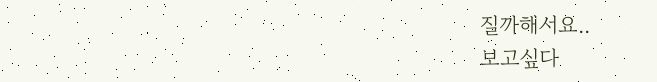질까해서요..
보고싶다